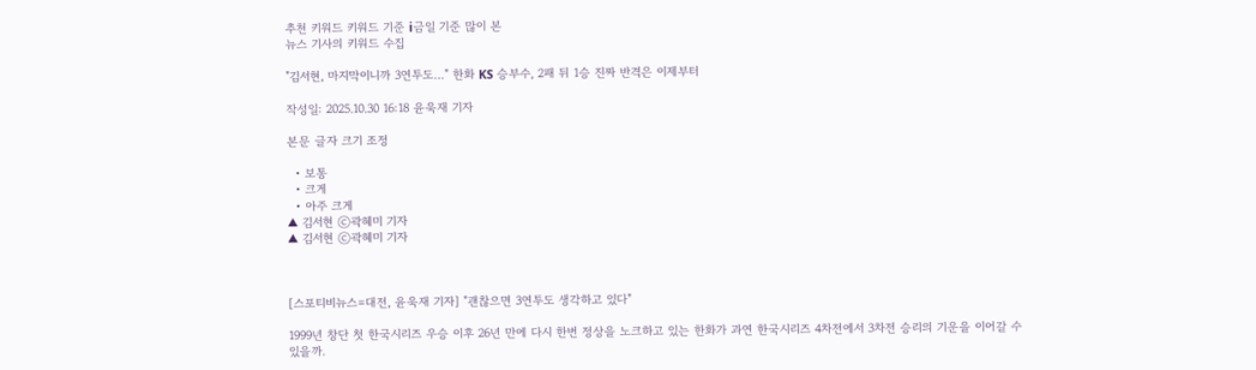추천 키워드 키워드 기준 i금일 기준 많이 본
뉴스 기사의 키워드 수집

"김서현, 마지막이니까 3연투도…" 한화 KS 승부수, 2패 뒤 1승 진짜 반격은 이제부터

작성일: 2025.10.30 16:18 윤욱재 기자

본문 글자 크기 조정

  • 보통
  • 크게
  • 아주 크게
▲ 김서현 ⓒ곽혜미 기자
▲ 김서현 ⓒ곽혜미 기자



[스포티비뉴스=대전, 윤욱재 기자] "괜찮으면 3연투도 생각하고 있다"

1999년 창단 첫 한국시리즈 우승 이후 26년 만에 다시 한번 정상을 노크하고 있는 한화가 과연 한국시리즈 4차전에서 3차전 승리의 기운을 이어갈 수 있을까.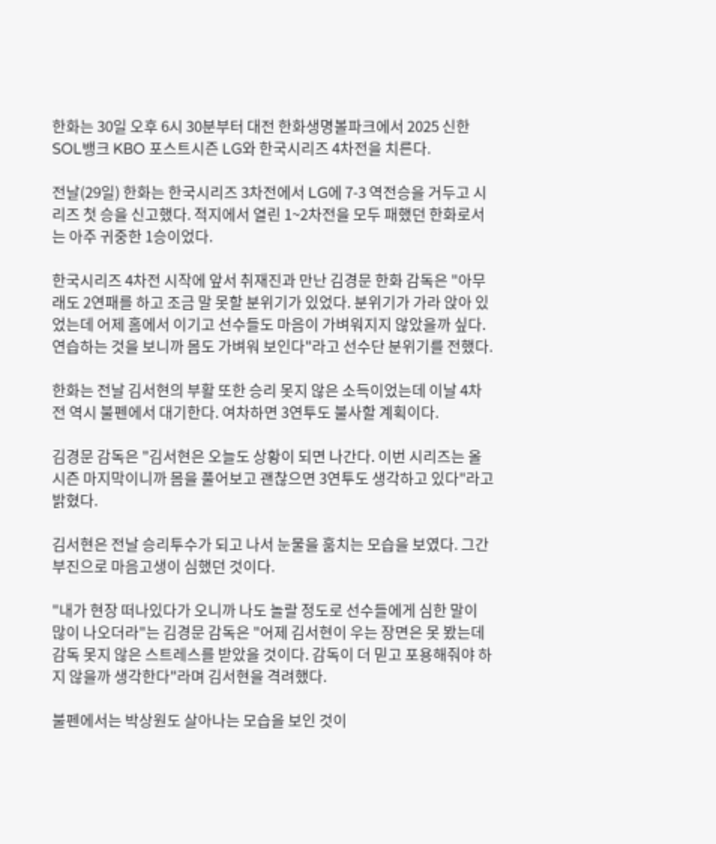한화는 30일 오후 6시 30분부터 대전 한화생명볼파크에서 2025 신한 SOL뱅크 KBO 포스트시즌 LG와 한국시리즈 4차전을 치른다.

전날(29일) 한화는 한국시리즈 3차전에서 LG에 7-3 역전승을 거두고 시리즈 첫 승을 신고했다. 적지에서 열린 1~2차전을 모두 패했던 한화로서는 아주 귀중한 1승이었다.

한국시리즈 4차전 시작에 앞서 취재진과 만난 김경문 한화 감독은 "아무래도 2연패를 하고 조금 말 못할 분위기가 있었다. 분위기가 가라 앉아 있었는데 어제 홈에서 이기고 선수들도 마음이 가벼워지지 않았을까 싶다. 연습하는 것을 보니까 몸도 가벼워 보인다"라고 선수단 분위기를 전했다.

한화는 전날 김서현의 부활 또한 승리 못지 않은 소득이었는데 이날 4차전 역시 불펜에서 대기한다. 여차하면 3연투도 불사할 계획이다.

김경문 감독은 "김서현은 오늘도 상황이 되면 나간다. 이번 시리즈는 올 시즌 마지막이니까 몸을 풀어보고 괜찮으면 3연투도 생각하고 있다"라고 밝혔다.

김서현은 전날 승리투수가 되고 나서 눈물을 훔치는 모습을 보였다. 그간 부진으로 마음고생이 심했던 것이다.

"내가 현장 떠나있다가 오니까 나도 놀랄 정도로 선수들에게 심한 말이 많이 나오더라"는 김경문 감독은 "어제 김서현이 우는 장면은 못 봤는데 감독 못지 않은 스트레스를 받았을 것이다. 감독이 더 믿고 포용해줘야 하지 않을까 생각한다"라며 김서현을 격려했다.

불펜에서는 박상원도 살아나는 모습을 보인 것이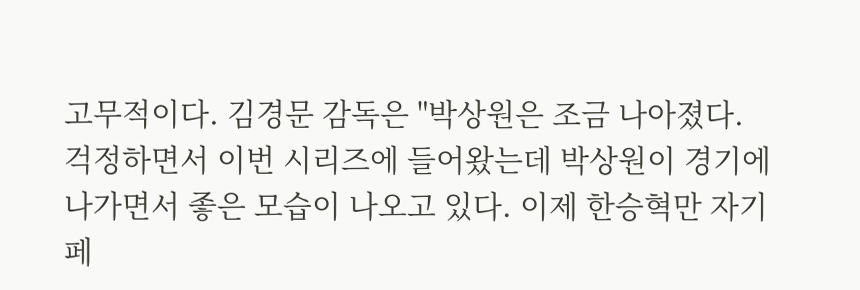고무적이다. 김경문 감독은 "박상원은 조금 나아졌다. 걱정하면서 이번 시리즈에 들어왔는데 박상원이 경기에 나가면서 좋은 모습이 나오고 있다. 이제 한승혁만 자기 페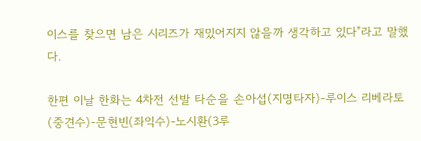이스를 찾으면 남은 시리즈가 재밌어지지 않을까 생각하고 있다"라고 말했다.

한편 이날 한화는 4차전 선발 타순을 손아섭(지명타자)-루이스 리베라토(중견수)-문현빈(좌익수)-노시환(3루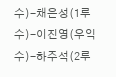수)-채은성(1루수)-이진영(우익수)-하주석(2루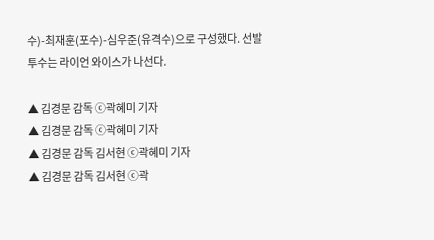수)-최재훈(포수)-심우준(유격수)으로 구성했다. 선발투수는 라이언 와이스가 나선다.

▲ 김경문 감독 ⓒ곽혜미 기자
▲ 김경문 감독 ⓒ곽혜미 기자
▲ 김경문 감독 김서현 ⓒ곽혜미 기자
▲ 김경문 감독 김서현 ⓒ곽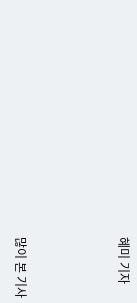혜미 기자



많이 본 기사